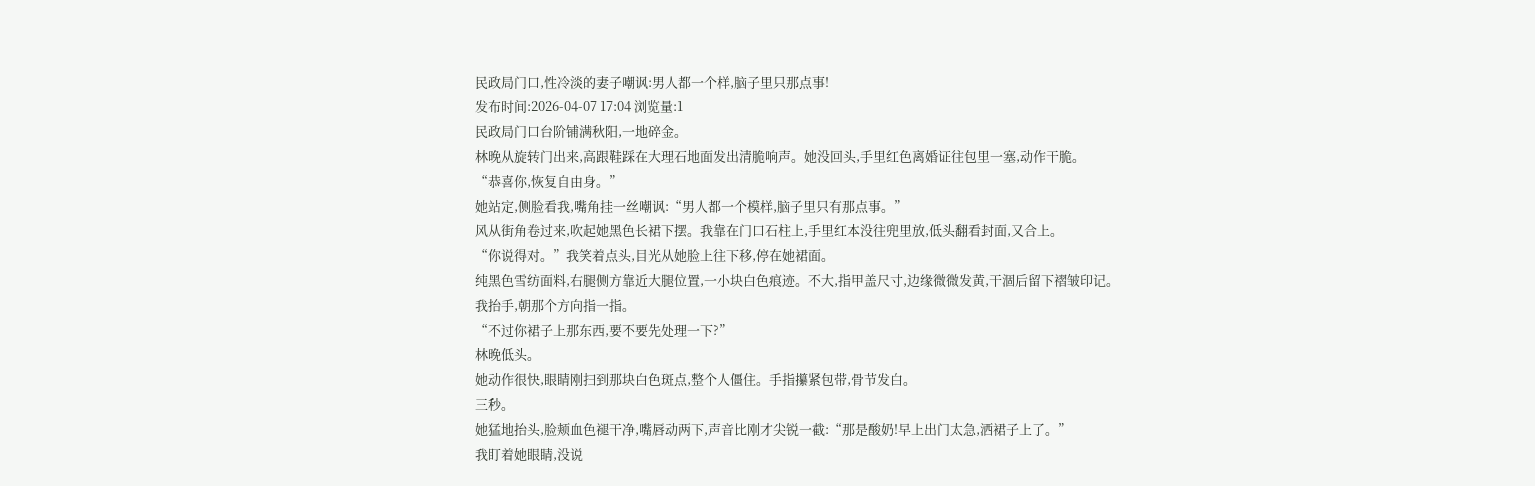民政局门口,性冷淡的妻子嘲讽:男人都一个样,脑子里只那点事!
发布时间:2026-04-07 17:04 浏览量:1
民政局门口台阶铺满秋阳,一地碎金。
林晚从旋转门出来,高跟鞋踩在大理石地面发出清脆响声。她没回头,手里红色离婚证往包里一塞,动作干脆。
“恭喜你,恢复自由身。”
她站定,侧脸看我,嘴角挂一丝嘲讽:“男人都一个模样,脑子里只有那点事。”
风从街角卷过来,吹起她黑色长裙下摆。我靠在门口石柱上,手里红本没往兜里放,低头翻看封面,又合上。
“你说得对。”我笑着点头,目光从她脸上往下移,停在她裙面。
纯黑色雪纺面料,右腿侧方靠近大腿位置,一小块白色痕迹。不大,指甲盖尺寸,边缘微微发黄,干涸后留下褶皱印记。
我抬手,朝那个方向指一指。
“不过你裙子上那东西,要不要先处理一下?”
林晚低头。
她动作很快,眼睛刚扫到那块白色斑点,整个人僵住。手指攥紧包带,骨节发白。
三秒。
她猛地抬头,脸颊血色褪干净,嘴唇动两下,声音比刚才尖锐一截:“那是酸奶!早上出门太急,洒裙子上了。”
我盯着她眼睛,没说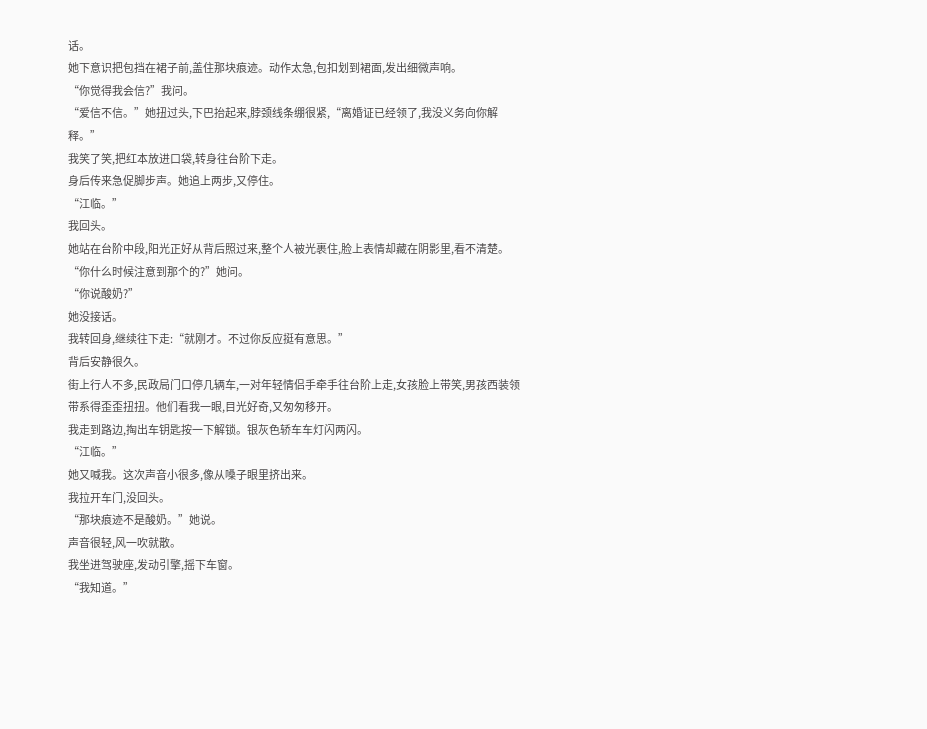话。
她下意识把包挡在裙子前,盖住那块痕迹。动作太急,包扣划到裙面,发出细微声响。
“你觉得我会信?”我问。
“爱信不信。”她扭过头,下巴抬起来,脖颈线条绷很紧,“离婚证已经领了,我没义务向你解释。”
我笑了笑,把红本放进口袋,转身往台阶下走。
身后传来急促脚步声。她追上两步,又停住。
“江临。”
我回头。
她站在台阶中段,阳光正好从背后照过来,整个人被光裹住,脸上表情却藏在阴影里,看不清楚。
“你什么时候注意到那个的?”她问。
“你说酸奶?”
她没接话。
我转回身,继续往下走:“就刚才。不过你反应挺有意思。”
背后安静很久。
街上行人不多,民政局门口停几辆车,一对年轻情侣手牵手往台阶上走,女孩脸上带笑,男孩西装领带系得歪歪扭扭。他们看我一眼,目光好奇,又匆匆移开。
我走到路边,掏出车钥匙按一下解锁。银灰色轿车车灯闪两闪。
“江临。”
她又喊我。这次声音小很多,像从嗓子眼里挤出来。
我拉开车门,没回头。
“那块痕迹不是酸奶。”她说。
声音很轻,风一吹就散。
我坐进驾驶座,发动引擎,摇下车窗。
“我知道。”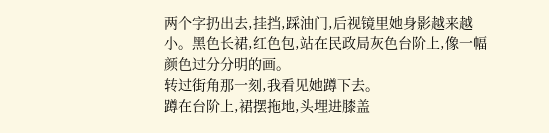两个字扔出去,挂挡,踩油门,后视镜里她身影越来越小。黑色长裙,红色包,站在民政局灰色台阶上,像一幅颜色过分分明的画。
转过街角那一刻,我看见她蹲下去。
蹲在台阶上,裙摆拖地,头埋进膝盖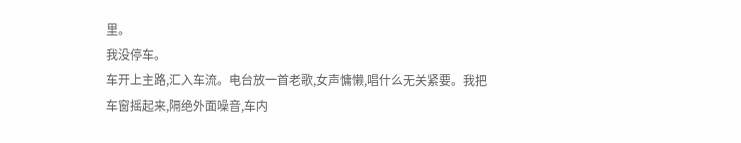里。
我没停车。
车开上主路,汇入车流。电台放一首老歌,女声慵懒,唱什么无关紧要。我把车窗摇起来,隔绝外面噪音,车内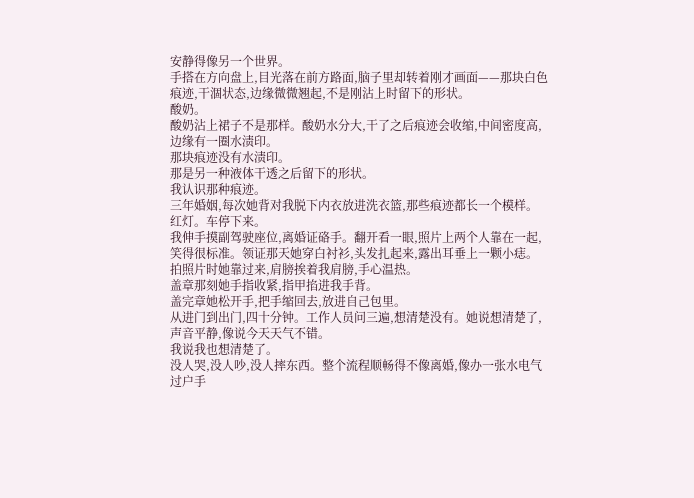安静得像另一个世界。
手搭在方向盘上,目光落在前方路面,脑子里却转着刚才画面——那块白色痕迹,干涸状态,边缘微微翘起,不是刚沾上时留下的形状。
酸奶。
酸奶沾上裙子不是那样。酸奶水分大,干了之后痕迹会收缩,中间密度高,边缘有一圈水渍印。
那块痕迹没有水渍印。
那是另一种液体干透之后留下的形状。
我认识那种痕迹。
三年婚姻,每次她背对我脱下内衣放进洗衣篮,那些痕迹都长一个模样。
红灯。车停下来。
我伸手摸副驾驶座位,离婚证硌手。翻开看一眼,照片上两个人靠在一起,笑得很标准。领证那天她穿白衬衫,头发扎起来,露出耳垂上一颗小痣。
拍照片时她靠过来,肩膀挨着我肩膀,手心温热。
盖章那刻她手指收紧,指甲掐进我手背。
盖完章她松开手,把手缩回去,放进自己包里。
从进门到出门,四十分钟。工作人员问三遍,想清楚没有。她说想清楚了,声音平静,像说今天天气不错。
我说我也想清楚了。
没人哭,没人吵,没人摔东西。整个流程顺畅得不像离婚,像办一张水电气过户手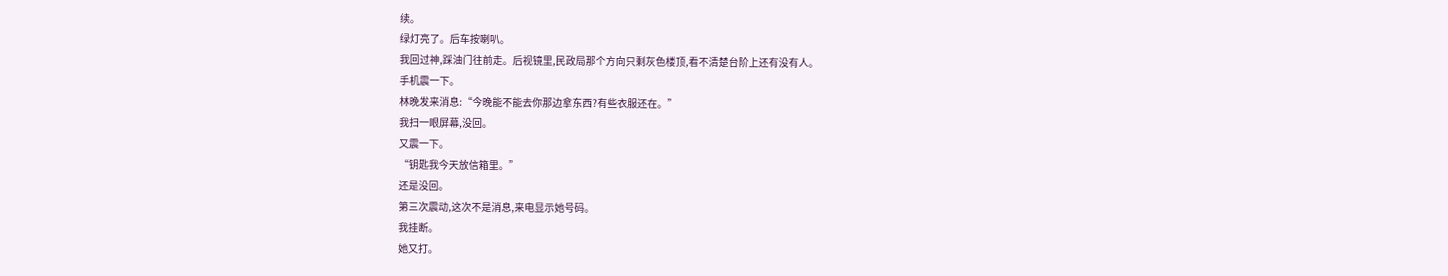续。
绿灯亮了。后车按喇叭。
我回过神,踩油门往前走。后视镜里,民政局那个方向只剩灰色楼顶,看不清楚台阶上还有没有人。
手机震一下。
林晚发来消息:“今晚能不能去你那边拿东西?有些衣服还在。”
我扫一眼屏幕,没回。
又震一下。
“钥匙我今天放信箱里。”
还是没回。
第三次震动,这次不是消息,来电显示她号码。
我挂断。
她又打。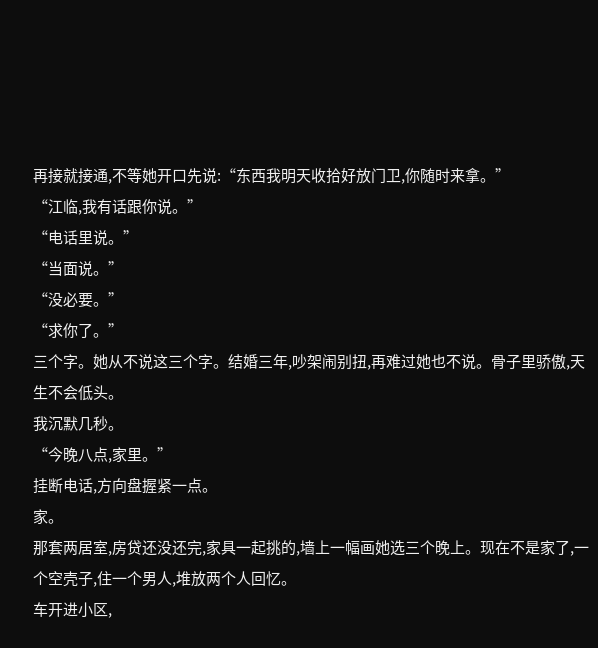再接就接通,不等她开口先说:“东西我明天收拾好放门卫,你随时来拿。”
“江临,我有话跟你说。”
“电话里说。”
“当面说。”
“没必要。”
“求你了。”
三个字。她从不说这三个字。结婚三年,吵架闹别扭,再难过她也不说。骨子里骄傲,天生不会低头。
我沉默几秒。
“今晚八点,家里。”
挂断电话,方向盘握紧一点。
家。
那套两居室,房贷还没还完,家具一起挑的,墙上一幅画她选三个晚上。现在不是家了,一个空壳子,住一个男人,堆放两个人回忆。
车开进小区,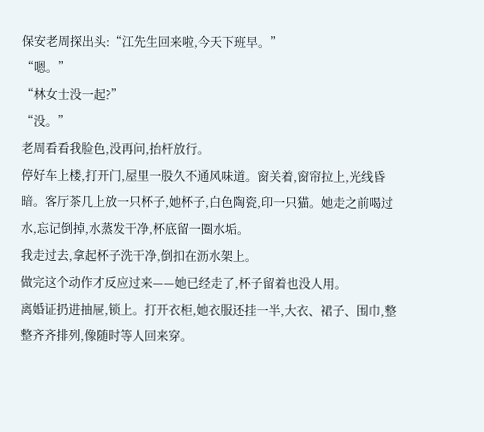保安老周探出头:“江先生回来啦,今天下班早。”
“嗯。”
“林女士没一起?”
“没。”
老周看看我脸色,没再问,抬杆放行。
停好车上楼,打开门,屋里一股久不通风味道。窗关着,窗帘拉上,光线昏暗。客厅茶几上放一只杯子,她杯子,白色陶瓷,印一只猫。她走之前喝过水,忘记倒掉,水蒸发干净,杯底留一圈水垢。
我走过去,拿起杯子洗干净,倒扣在沥水架上。
做完这个动作才反应过来——她已经走了,杯子留着也没人用。
离婚证扔进抽屉,锁上。打开衣柜,她衣服还挂一半,大衣、裙子、围巾,整整齐齐排列,像随时等人回来穿。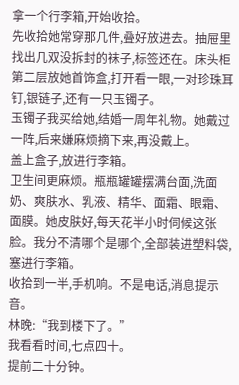拿一个行李箱,开始收拾。
先收拾她常穿那几件,叠好放进去。抽屉里找出几双没拆封的袜子,标签还在。床头柜第二层放她首饰盒,打开看一眼,一对珍珠耳钉,银链子,还有一只玉镯子。
玉镯子我买给她,结婚一周年礼物。她戴过一阵,后来嫌麻烦摘下来,再没戴上。
盖上盒子,放进行李箱。
卫生间更麻烦。瓶瓶罐罐摆满台面,洗面奶、爽肤水、乳液、精华、面霜、眼霜、面膜。她皮肤好,每天花半小时伺候这张脸。我分不清哪个是哪个,全部装进塑料袋,塞进行李箱。
收拾到一半,手机响。不是电话,消息提示音。
林晚:“我到楼下了。”
我看看时间,七点四十。
提前二十分钟。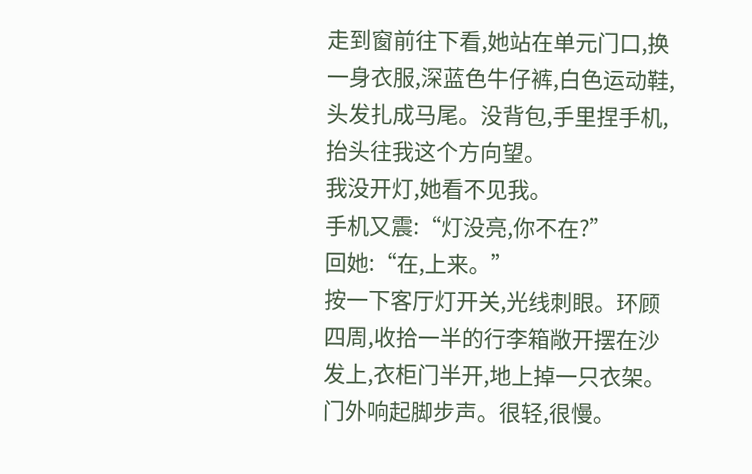走到窗前往下看,她站在单元门口,换一身衣服,深蓝色牛仔裤,白色运动鞋,头发扎成马尾。没背包,手里捏手机,抬头往我这个方向望。
我没开灯,她看不见我。
手机又震:“灯没亮,你不在?”
回她:“在,上来。”
按一下客厅灯开关,光线刺眼。环顾四周,收拾一半的行李箱敞开摆在沙发上,衣柜门半开,地上掉一只衣架。
门外响起脚步声。很轻,很慢。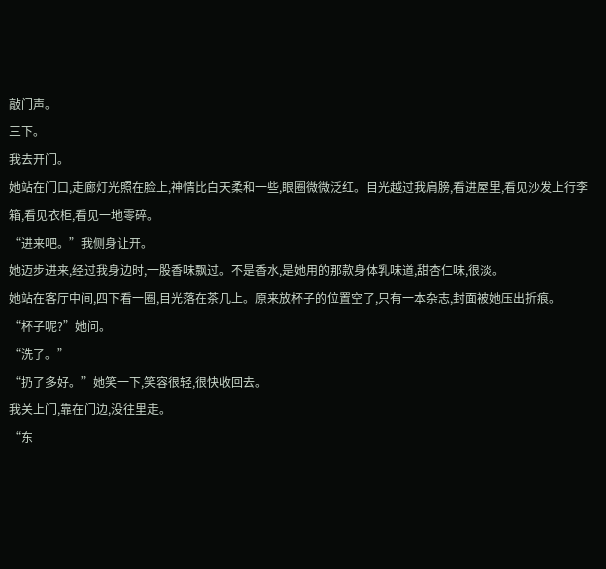敲门声。
三下。
我去开门。
她站在门口,走廊灯光照在脸上,神情比白天柔和一些,眼圈微微泛红。目光越过我肩膀,看进屋里,看见沙发上行李箱,看见衣柜,看见一地零碎。
“进来吧。”我侧身让开。
她迈步进来,经过我身边时,一股香味飘过。不是香水,是她用的那款身体乳味道,甜杏仁味,很淡。
她站在客厅中间,四下看一圈,目光落在茶几上。原来放杯子的位置空了,只有一本杂志,封面被她压出折痕。
“杯子呢?”她问。
“洗了。”
“扔了多好。”她笑一下,笑容很轻,很快收回去。
我关上门,靠在门边,没往里走。
“东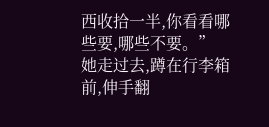西收拾一半,你看看哪些要,哪些不要。”
她走过去,蹲在行李箱前,伸手翻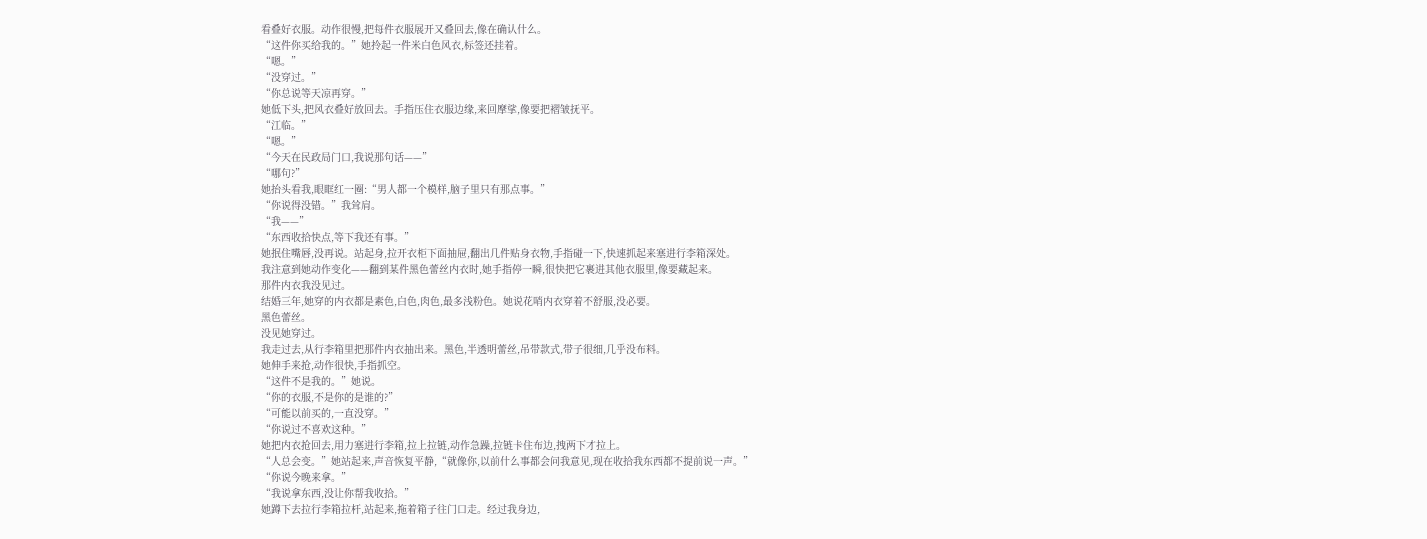看叠好衣服。动作很慢,把每件衣服展开又叠回去,像在确认什么。
“这件你买给我的。”她拎起一件米白色风衣,标签还挂着。
“嗯。”
“没穿过。”
“你总说等天凉再穿。”
她低下头,把风衣叠好放回去。手指压住衣服边缘,来回摩挲,像要把褶皱抚平。
“江临。”
“嗯。”
“今天在民政局门口,我说那句话——”
“哪句?”
她抬头看我,眼眶红一圈:“男人都一个模样,脑子里只有那点事。”
“你说得没错。”我耸肩。
“我——”
“东西收拾快点,等下我还有事。”
她抿住嘴唇,没再说。站起身,拉开衣柜下面抽屉,翻出几件贴身衣物,手指碰一下,快速抓起来塞进行李箱深处。
我注意到她动作变化——翻到某件黑色蕾丝内衣时,她手指停一瞬,很快把它裹进其他衣服里,像要藏起来。
那件内衣我没见过。
结婚三年,她穿的内衣都是素色,白色,肉色,最多浅粉色。她说花哨内衣穿着不舒服,没必要。
黑色蕾丝。
没见她穿过。
我走过去,从行李箱里把那件内衣抽出来。黑色,半透明蕾丝,吊带款式,带子很细,几乎没布料。
她伸手来抢,动作很快,手指抓空。
“这件不是我的。”她说。
“你的衣服,不是你的是谁的?”
“可能以前买的,一直没穿。”
“你说过不喜欢这种。”
她把内衣抢回去,用力塞进行李箱,拉上拉链,动作急躁,拉链卡住布边,拽两下才拉上。
“人总会变。”她站起来,声音恢复平静,“就像你,以前什么事都会问我意见,现在收拾我东西都不提前说一声。”
“你说今晚来拿。”
“我说拿东西,没让你帮我收拾。”
她蹲下去拉行李箱拉杆,站起来,拖着箱子往门口走。经过我身边,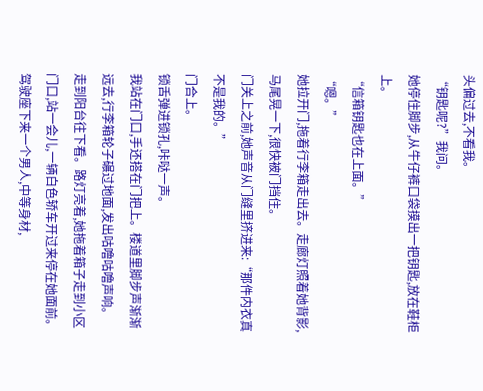头偏过去,不看我。
“钥匙呢?”我问。
她停住脚步,从牛仔裤口袋摸出一把钥匙,放在鞋柜上。
“信箱钥匙也在上面。”
“嗯。”
她拉开门,拖着行李箱走出去。走廊灯照着她背影,马尾晃一下,很快被门挡住。
门关上之前,她声音从门缝里挤进来:“那件内衣真不是我的。”
门合上。
锁舌弹进锁孔,咔哒一声。
我站在门口,手还搭在门把上。楼道里脚步声渐渐远去,行李箱轮子碾过地面,发出咕噜咕噜声响。
走到阳台往下看。路灯亮着,她拖着箱子走到小区门口,站一会儿,一辆白色轿车开过来停在她面前。驾驶座下来一个男人,中等身材,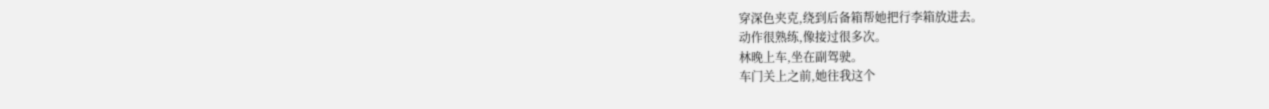穿深色夹克,绕到后备箱帮她把行李箱放进去。
动作很熟练,像接过很多次。
林晚上车,坐在副驾驶。
车门关上之前,她往我这个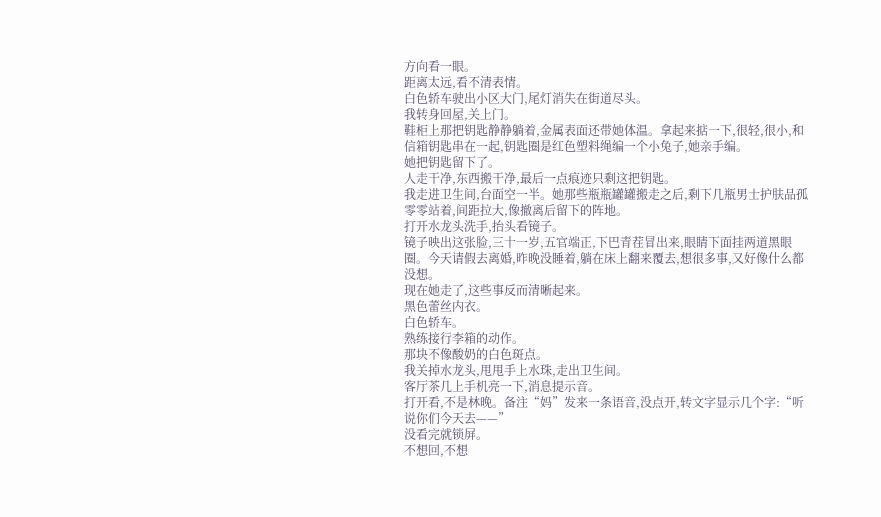方向看一眼。
距离太远,看不清表情。
白色轿车驶出小区大门,尾灯消失在街道尽头。
我转身回屋,关上门。
鞋柜上那把钥匙静静躺着,金属表面还带她体温。拿起来掂一下,很轻,很小,和信箱钥匙串在一起,钥匙圈是红色塑料绳编一个小兔子,她亲手编。
她把钥匙留下了。
人走干净,东西搬干净,最后一点痕迹只剩这把钥匙。
我走进卫生间,台面空一半。她那些瓶瓶罐罐搬走之后,剩下几瓶男士护肤品孤零零站着,间距拉大,像撤离后留下的阵地。
打开水龙头洗手,抬头看镜子。
镜子映出这张脸,三十一岁,五官端正,下巴青茬冒出来,眼睛下面挂两道黑眼圈。今天请假去离婚,昨晚没睡着,躺在床上翻来覆去,想很多事,又好像什么都没想。
现在她走了,这些事反而清晰起来。
黑色蕾丝内衣。
白色轿车。
熟练接行李箱的动作。
那块不像酸奶的白色斑点。
我关掉水龙头,甩甩手上水珠,走出卫生间。
客厅茶几上手机亮一下,消息提示音。
打开看,不是林晚。备注“妈”发来一条语音,没点开,转文字显示几个字:“听说你们今天去——”
没看完就锁屏。
不想回,不想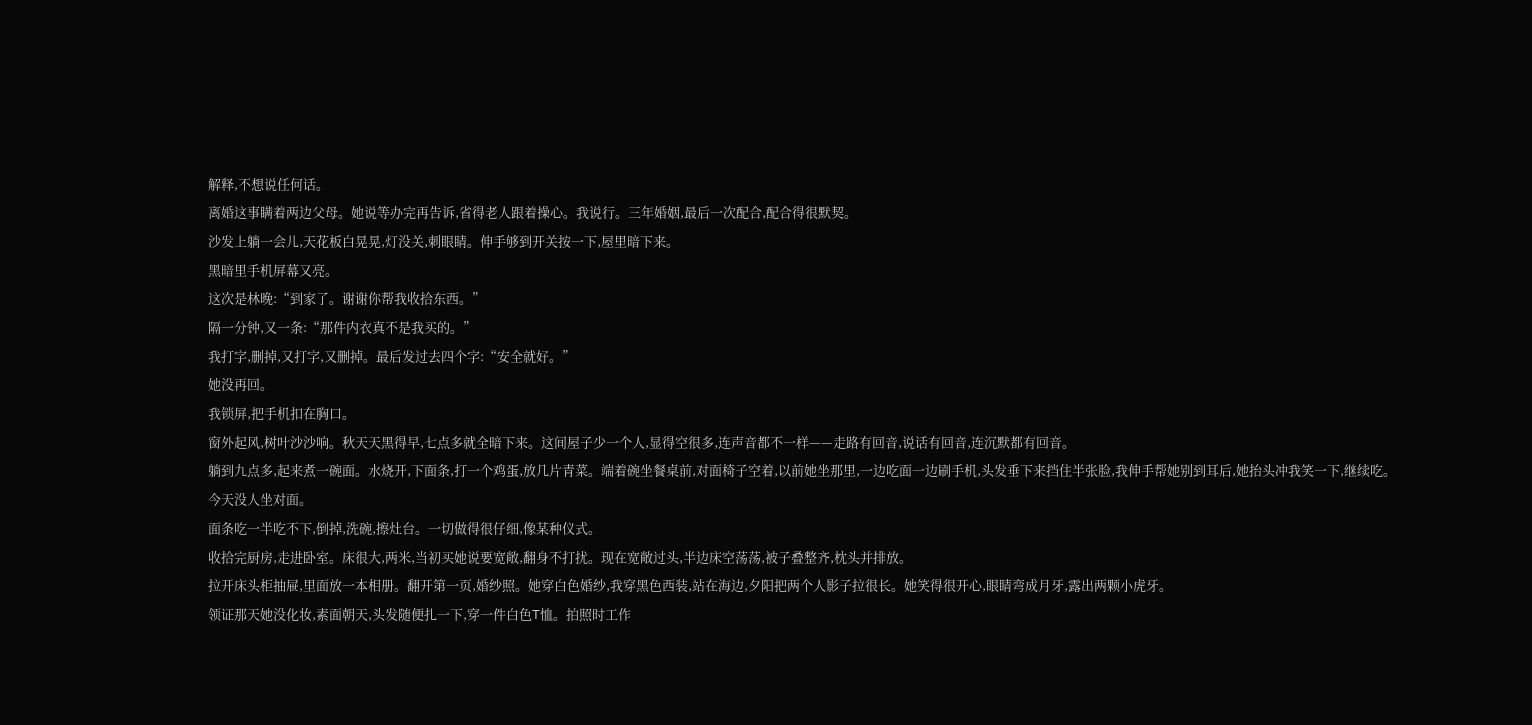解释,不想说任何话。
离婚这事瞒着两边父母。她说等办完再告诉,省得老人跟着操心。我说行。三年婚姻,最后一次配合,配合得很默契。
沙发上躺一会儿,天花板白晃晃,灯没关,刺眼睛。伸手够到开关按一下,屋里暗下来。
黑暗里手机屏幕又亮。
这次是林晚:“到家了。谢谢你帮我收拾东西。”
隔一分钟,又一条:“那件内衣真不是我买的。”
我打字,删掉,又打字,又删掉。最后发过去四个字:“安全就好。”
她没再回。
我锁屏,把手机扣在胸口。
窗外起风,树叶沙沙响。秋天天黑得早,七点多就全暗下来。这间屋子少一个人,显得空很多,连声音都不一样——走路有回音,说话有回音,连沉默都有回音。
躺到九点多,起来煮一碗面。水烧开,下面条,打一个鸡蛋,放几片青菜。端着碗坐餐桌前,对面椅子空着,以前她坐那里,一边吃面一边刷手机,头发垂下来挡住半张脸,我伸手帮她别到耳后,她抬头冲我笑一下,继续吃。
今天没人坐对面。
面条吃一半吃不下,倒掉,洗碗,擦灶台。一切做得很仔细,像某种仪式。
收拾完厨房,走进卧室。床很大,两米,当初买她说要宽敞,翻身不打扰。现在宽敞过头,半边床空荡荡,被子叠整齐,枕头并排放。
拉开床头柜抽屉,里面放一本相册。翻开第一页,婚纱照。她穿白色婚纱,我穿黑色西装,站在海边,夕阳把两个人影子拉很长。她笑得很开心,眼睛弯成月牙,露出两颗小虎牙。
领证那天她没化妆,素面朝天,头发随便扎一下,穿一件白色T恤。拍照时工作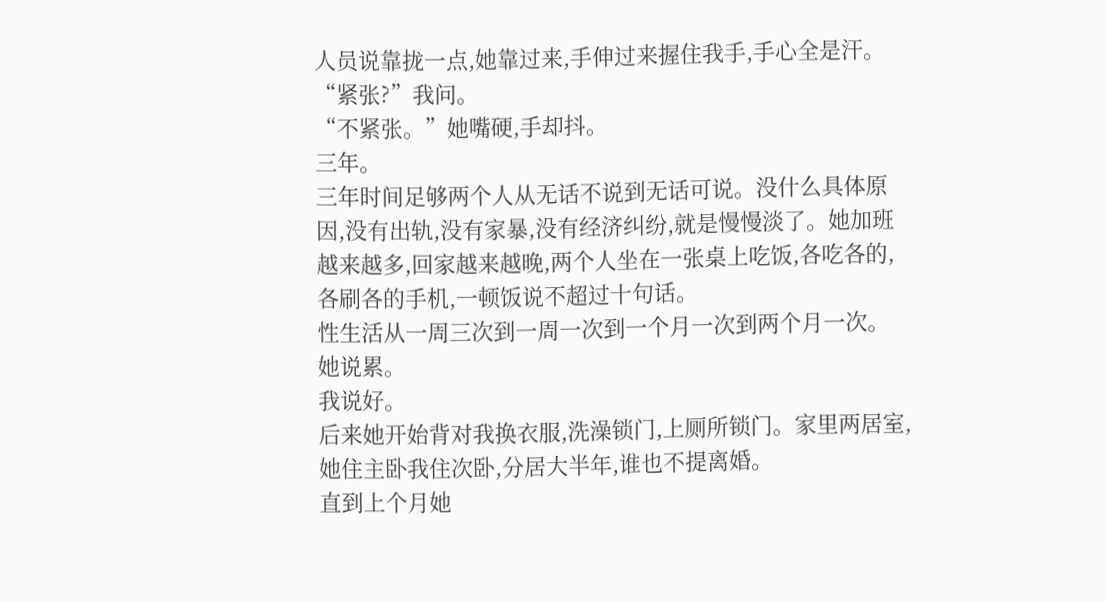人员说靠拢一点,她靠过来,手伸过来握住我手,手心全是汗。
“紧张?”我问。
“不紧张。”她嘴硬,手却抖。
三年。
三年时间足够两个人从无话不说到无话可说。没什么具体原因,没有出轨,没有家暴,没有经济纠纷,就是慢慢淡了。她加班越来越多,回家越来越晚,两个人坐在一张桌上吃饭,各吃各的,各刷各的手机,一顿饭说不超过十句话。
性生活从一周三次到一周一次到一个月一次到两个月一次。
她说累。
我说好。
后来她开始背对我换衣服,洗澡锁门,上厕所锁门。家里两居室,她住主卧我住次卧,分居大半年,谁也不提离婚。
直到上个月她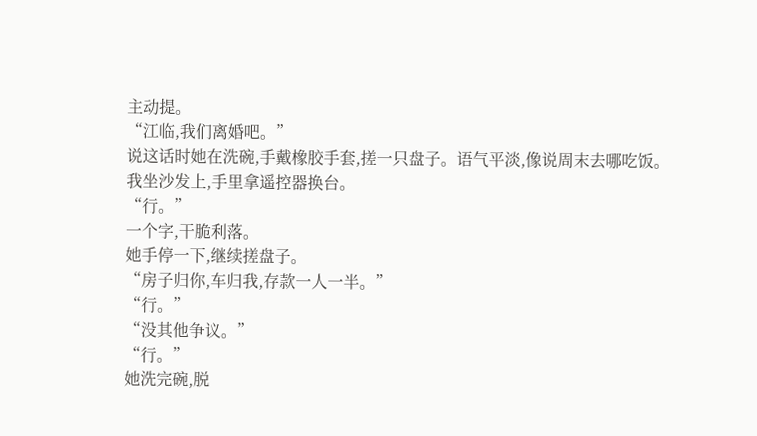主动提。
“江临,我们离婚吧。”
说这话时她在洗碗,手戴橡胶手套,搓一只盘子。语气平淡,像说周末去哪吃饭。
我坐沙发上,手里拿遥控器换台。
“行。”
一个字,干脆利落。
她手停一下,继续搓盘子。
“房子归你,车归我,存款一人一半。”
“行。”
“没其他争议。”
“行。”
她洗完碗,脱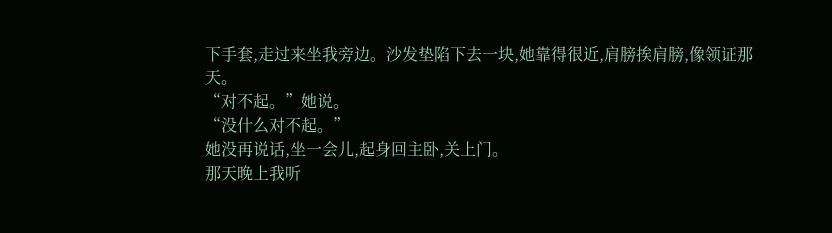下手套,走过来坐我旁边。沙发垫陷下去一块,她靠得很近,肩膀挨肩膀,像领证那天。
“对不起。”她说。
“没什么对不起。”
她没再说话,坐一会儿,起身回主卧,关上门。
那天晚上我听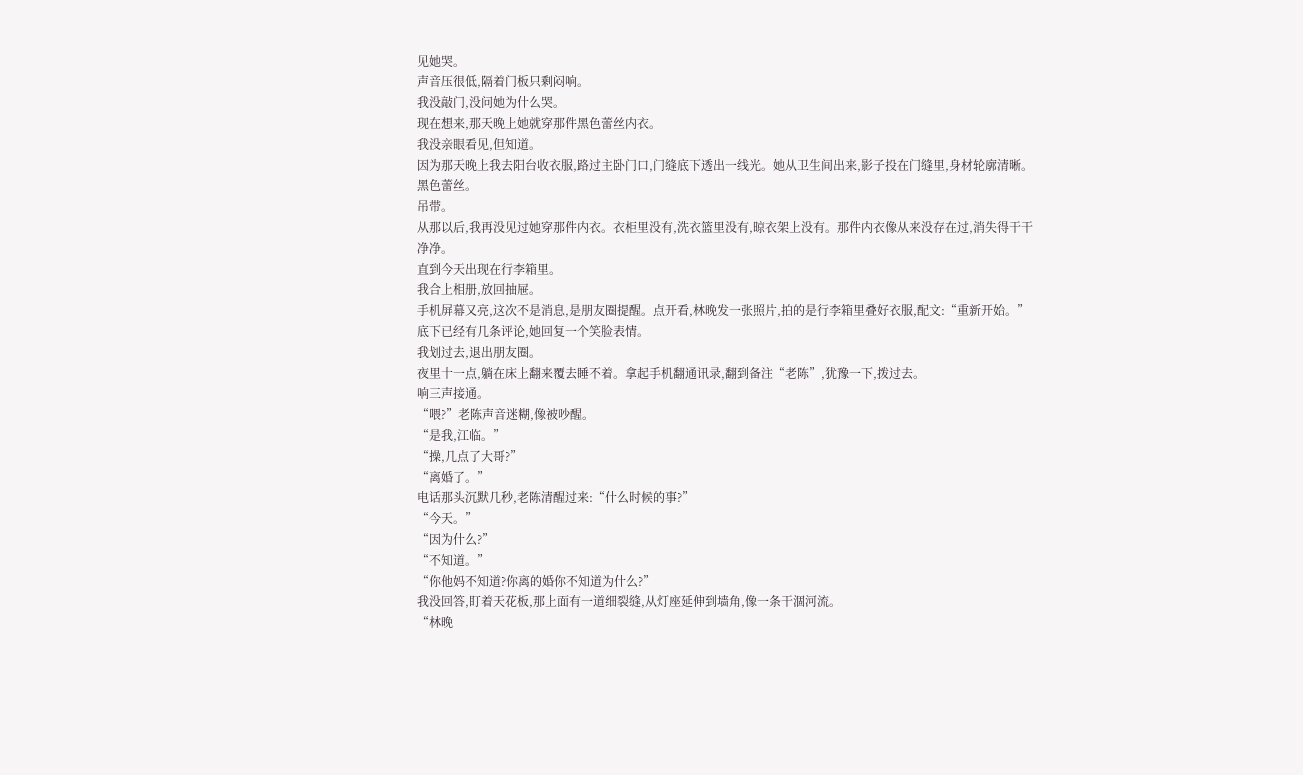见她哭。
声音压很低,隔着门板只剩闷响。
我没敲门,没问她为什么哭。
现在想来,那天晚上她就穿那件黑色蕾丝内衣。
我没亲眼看见,但知道。
因为那天晚上我去阳台收衣服,路过主卧门口,门缝底下透出一线光。她从卫生间出来,影子投在门缝里,身材轮廓清晰。
黑色蕾丝。
吊带。
从那以后,我再没见过她穿那件内衣。衣柜里没有,洗衣篮里没有,晾衣架上没有。那件内衣像从来没存在过,消失得干干净净。
直到今天出现在行李箱里。
我合上相册,放回抽屉。
手机屏幕又亮,这次不是消息,是朋友圈提醒。点开看,林晚发一张照片,拍的是行李箱里叠好衣服,配文:“重新开始。”
底下已经有几条评论,她回复一个笑脸表情。
我划过去,退出朋友圈。
夜里十一点,躺在床上翻来覆去睡不着。拿起手机翻通讯录,翻到备注“老陈”,犹豫一下,拨过去。
响三声接通。
“喂?”老陈声音迷糊,像被吵醒。
“是我,江临。”
“操,几点了大哥?”
“离婚了。”
电话那头沉默几秒,老陈清醒过来:“什么时候的事?”
“今天。”
“因为什么?”
“不知道。”
“你他妈不知道?你离的婚你不知道为什么?”
我没回答,盯着天花板,那上面有一道细裂缝,从灯座延伸到墙角,像一条干涸河流。
“林晚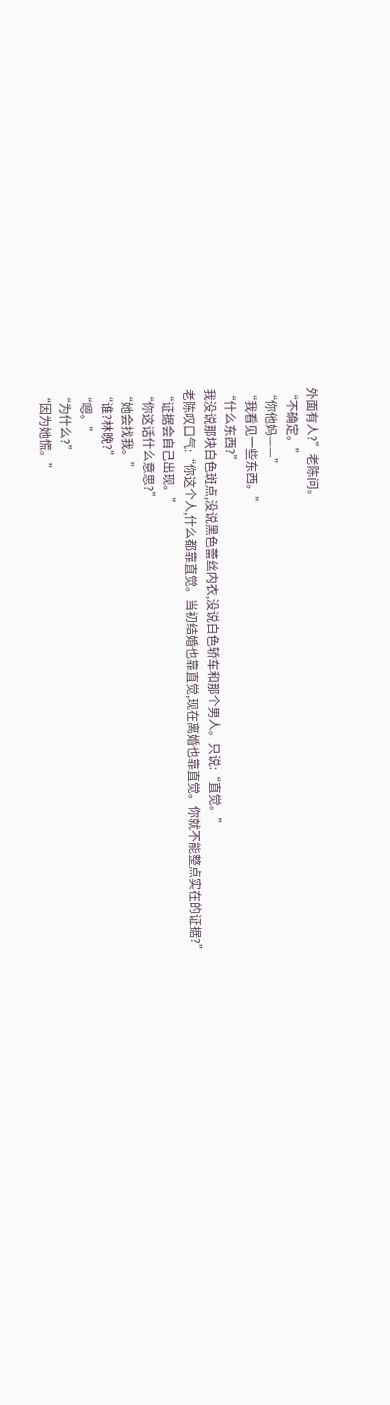外面有人?”老陈问。
“不确定。”
“你他妈——”
“我看见一些东西。”
“什么东西?”
我没说那块白色斑点,没说黑色蕾丝内衣,没说白色轿车和那个男人。只说:“直觉。”
老陈叹口气:“你这个人,什么都靠直觉。当初结婚也靠直觉,现在离婚也靠直觉。你就不能整点实在的证据?”
“证据会自己出现。”
“你这话什么意思?”
“她会找我。”
“谁?林晚?”
“嗯。”
“为什么?”
“因为她慌。”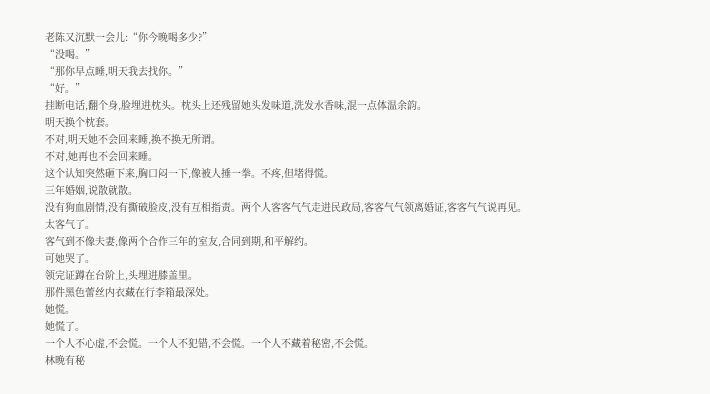老陈又沉默一会儿:“你今晚喝多少?”
“没喝。”
“那你早点睡,明天我去找你。”
“好。”
挂断电话,翻个身,脸埋进枕头。枕头上还残留她头发味道,洗发水香味,混一点体温余韵。
明天换个枕套。
不对,明天她不会回来睡,换不换无所谓。
不对,她再也不会回来睡。
这个认知突然砸下来,胸口闷一下,像被人捶一拳。不疼,但堵得慌。
三年婚姻,说散就散。
没有狗血剧情,没有撕破脸皮,没有互相指责。两个人客客气气走进民政局,客客气气领离婚证,客客气气说再见。
太客气了。
客气到不像夫妻,像两个合作三年的室友,合同到期,和平解约。
可她哭了。
领完证蹲在台阶上,头埋进膝盖里。
那件黑色蕾丝内衣藏在行李箱最深处。
她慌。
她慌了。
一个人不心虚,不会慌。一个人不犯错,不会慌。一个人不藏着秘密,不会慌。
林晚有秘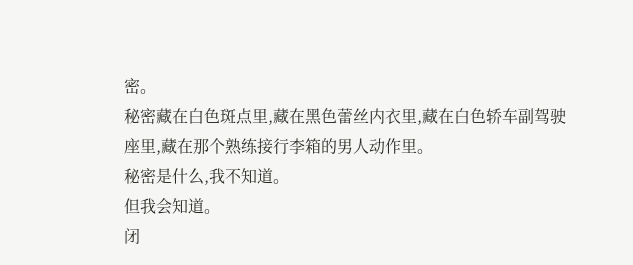密。
秘密藏在白色斑点里,藏在黑色蕾丝内衣里,藏在白色轿车副驾驶座里,藏在那个熟练接行李箱的男人动作里。
秘密是什么,我不知道。
但我会知道。
闭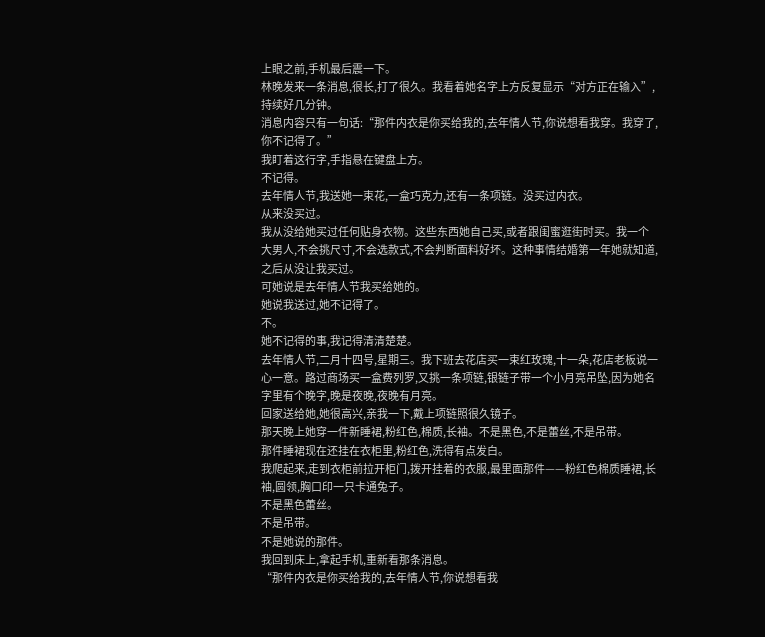上眼之前,手机最后震一下。
林晚发来一条消息,很长,打了很久。我看着她名字上方反复显示“对方正在输入”,持续好几分钟。
消息内容只有一句话:“那件内衣是你买给我的,去年情人节,你说想看我穿。我穿了,你不记得了。”
我盯着这行字,手指悬在键盘上方。
不记得。
去年情人节,我送她一束花,一盒巧克力,还有一条项链。没买过内衣。
从来没买过。
我从没给她买过任何贴身衣物。这些东西她自己买,或者跟闺蜜逛街时买。我一个大男人,不会挑尺寸,不会选款式,不会判断面料好坏。这种事情结婚第一年她就知道,之后从没让我买过。
可她说是去年情人节我买给她的。
她说我送过,她不记得了。
不。
她不记得的事,我记得清清楚楚。
去年情人节,二月十四号,星期三。我下班去花店买一束红玫瑰,十一朵,花店老板说一心一意。路过商场买一盒费列罗,又挑一条项链,银链子带一个小月亮吊坠,因为她名字里有个晚字,晚是夜晚,夜晚有月亮。
回家送给她,她很高兴,亲我一下,戴上项链照很久镜子。
那天晚上她穿一件新睡裙,粉红色,棉质,长袖。不是黑色,不是蕾丝,不是吊带。
那件睡裙现在还挂在衣柜里,粉红色,洗得有点发白。
我爬起来,走到衣柜前拉开柜门,拨开挂着的衣服,最里面那件——粉红色棉质睡裙,长袖,圆领,胸口印一只卡通兔子。
不是黑色蕾丝。
不是吊带。
不是她说的那件。
我回到床上,拿起手机,重新看那条消息。
“那件内衣是你买给我的,去年情人节,你说想看我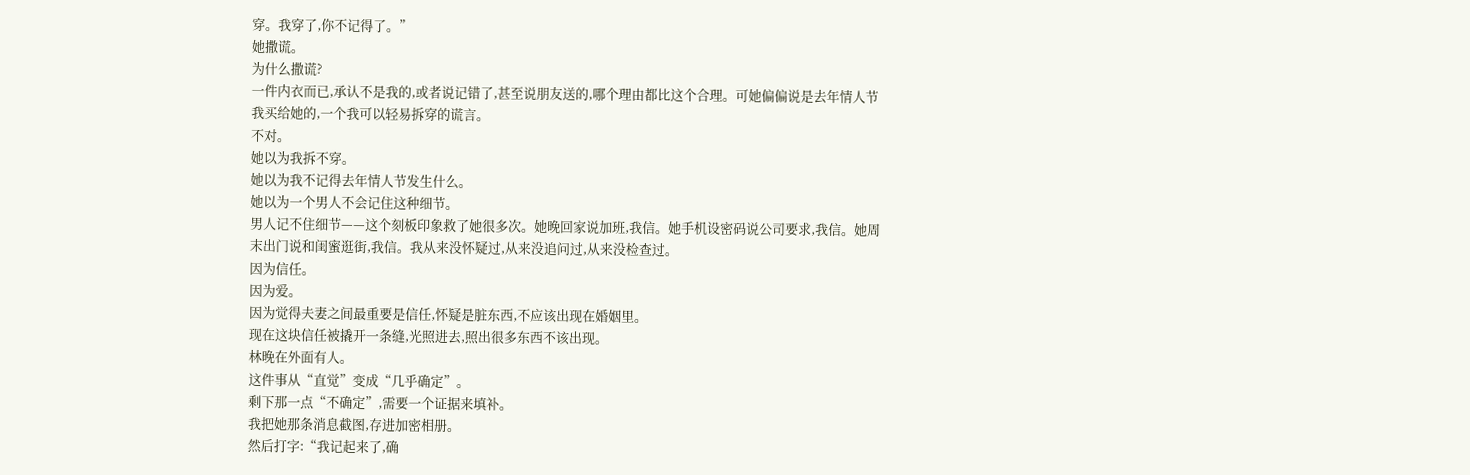穿。我穿了,你不记得了。”
她撒谎。
为什么撒谎?
一件内衣而已,承认不是我的,或者说记错了,甚至说朋友送的,哪个理由都比这个合理。可她偏偏说是去年情人节我买给她的,一个我可以轻易拆穿的谎言。
不对。
她以为我拆不穿。
她以为我不记得去年情人节发生什么。
她以为一个男人不会记住这种细节。
男人记不住细节——这个刻板印象救了她很多次。她晚回家说加班,我信。她手机设密码说公司要求,我信。她周末出门说和闺蜜逛街,我信。我从来没怀疑过,从来没追问过,从来没检查过。
因为信任。
因为爱。
因为觉得夫妻之间最重要是信任,怀疑是脏东西,不应该出现在婚姻里。
现在这块信任被撬开一条缝,光照进去,照出很多东西不该出现。
林晚在外面有人。
这件事从“直觉”变成“几乎确定”。
剩下那一点“不确定”,需要一个证据来填补。
我把她那条消息截图,存进加密相册。
然后打字:“我记起来了,确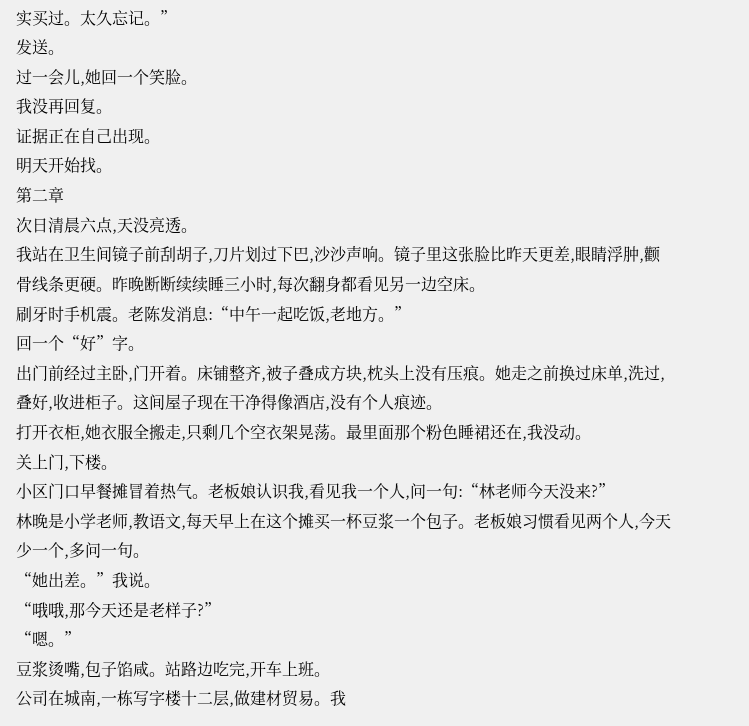实买过。太久忘记。”
发送。
过一会儿,她回一个笑脸。
我没再回复。
证据正在自己出现。
明天开始找。
第二章
次日清晨六点,天没亮透。
我站在卫生间镜子前刮胡子,刀片划过下巴,沙沙声响。镜子里这张脸比昨天更差,眼睛浮肿,颧骨线条更硬。昨晚断断续续睡三小时,每次翻身都看见另一边空床。
刷牙时手机震。老陈发消息:“中午一起吃饭,老地方。”
回一个“好”字。
出门前经过主卧,门开着。床铺整齐,被子叠成方块,枕头上没有压痕。她走之前换过床单,洗过,叠好,收进柜子。这间屋子现在干净得像酒店,没有个人痕迹。
打开衣柜,她衣服全搬走,只剩几个空衣架晃荡。最里面那个粉色睡裙还在,我没动。
关上门,下楼。
小区门口早餐摊冒着热气。老板娘认识我,看见我一个人,问一句:“林老师今天没来?”
林晚是小学老师,教语文,每天早上在这个摊买一杯豆浆一个包子。老板娘习惯看见两个人,今天少一个,多问一句。
“她出差。”我说。
“哦哦,那今天还是老样子?”
“嗯。”
豆浆烫嘴,包子馅咸。站路边吃完,开车上班。
公司在城南,一栋写字楼十二层,做建材贸易。我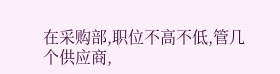在采购部,职位不高不低,管几个供应商,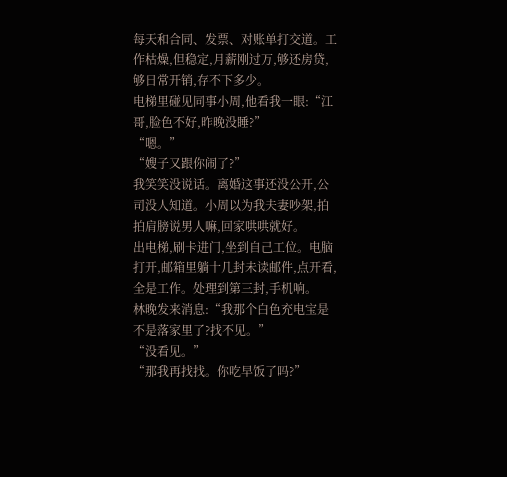每天和合同、发票、对账单打交道。工作枯燥,但稳定,月薪刚过万,够还房贷,够日常开销,存不下多少。
电梯里碰见同事小周,他看我一眼:“江哥,脸色不好,昨晚没睡?”
“嗯。”
“嫂子又跟你闹了?”
我笑笑没说话。离婚这事还没公开,公司没人知道。小周以为我夫妻吵架,拍拍肩膀说男人嘛,回家哄哄就好。
出电梯,刷卡进门,坐到自己工位。电脑打开,邮箱里躺十几封未读邮件,点开看,全是工作。处理到第三封,手机响。
林晚发来消息:“我那个白色充电宝是不是落家里了?找不见。”
“没看见。”
“那我再找找。你吃早饭了吗?”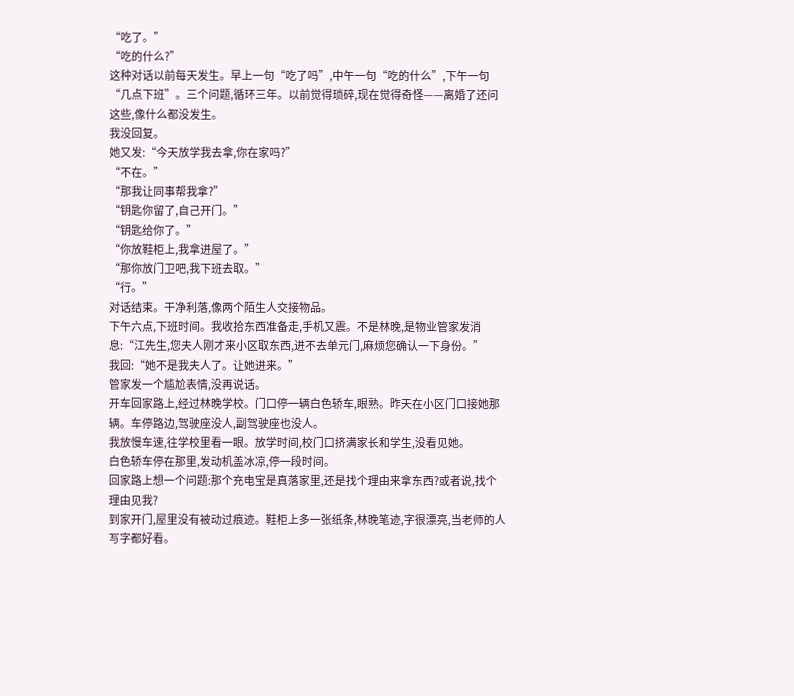“吃了。”
“吃的什么?”
这种对话以前每天发生。早上一句“吃了吗”,中午一句“吃的什么”,下午一句“几点下班”。三个问题,循环三年。以前觉得琐碎,现在觉得奇怪——离婚了还问这些,像什么都没发生。
我没回复。
她又发:“今天放学我去拿,你在家吗?”
“不在。”
“那我让同事帮我拿?”
“钥匙你留了,自己开门。”
“钥匙给你了。”
“你放鞋柜上,我拿进屋了。”
“那你放门卫吧,我下班去取。”
“行。”
对话结束。干净利落,像两个陌生人交接物品。
下午六点,下班时间。我收拾东西准备走,手机又震。不是林晚,是物业管家发消息:“江先生,您夫人刚才来小区取东西,进不去单元门,麻烦您确认一下身份。”
我回:“她不是我夫人了。让她进来。”
管家发一个尴尬表情,没再说话。
开车回家路上,经过林晚学校。门口停一辆白色轿车,眼熟。昨天在小区门口接她那辆。车停路边,驾驶座没人,副驾驶座也没人。
我放慢车速,往学校里看一眼。放学时间,校门口挤满家长和学生,没看见她。
白色轿车停在那里,发动机盖冰凉,停一段时间。
回家路上想一个问题:那个充电宝是真落家里,还是找个理由来拿东西?或者说,找个理由见我?
到家开门,屋里没有被动过痕迹。鞋柜上多一张纸条,林晚笔迹,字很漂亮,当老师的人写字都好看。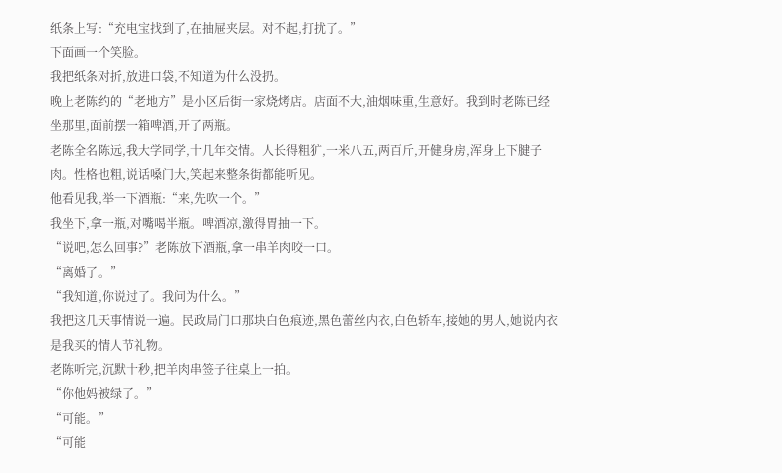纸条上写:“充电宝找到了,在抽屉夹层。对不起,打扰了。”
下面画一个笑脸。
我把纸条对折,放进口袋,不知道为什么没扔。
晚上老陈约的“老地方”是小区后街一家烧烤店。店面不大,油烟味重,生意好。我到时老陈已经坐那里,面前摆一箱啤酒,开了两瓶。
老陈全名陈远,我大学同学,十几年交情。人长得粗犷,一米八五,两百斤,开健身房,浑身上下腱子肉。性格也粗,说话嗓门大,笑起来整条街都能听见。
他看见我,举一下酒瓶:“来,先吹一个。”
我坐下,拿一瓶,对嘴喝半瓶。啤酒凉,激得胃抽一下。
“说吧,怎么回事?”老陈放下酒瓶,拿一串羊肉咬一口。
“离婚了。”
“我知道,你说过了。我问为什么。”
我把这几天事情说一遍。民政局门口那块白色痕迹,黑色蕾丝内衣,白色轿车,接她的男人,她说内衣是我买的情人节礼物。
老陈听完,沉默十秒,把羊肉串签子往桌上一拍。
“你他妈被绿了。”
“可能。”
“可能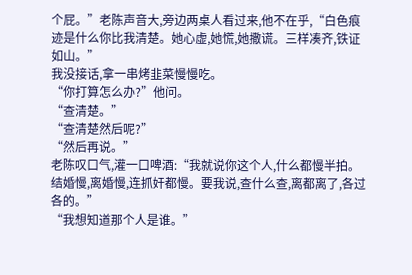个屁。”老陈声音大,旁边两桌人看过来,他不在乎,“白色痕迹是什么你比我清楚。她心虚,她慌,她撒谎。三样凑齐,铁证如山。”
我没接话,拿一串烤韭菜慢慢吃。
“你打算怎么办?”他问。
“查清楚。”
“查清楚然后呢?”
“然后再说。”
老陈叹口气,灌一口啤酒:“我就说你这个人,什么都慢半拍。结婚慢,离婚慢,连抓奸都慢。要我说,查什么查,离都离了,各过各的。”
“我想知道那个人是谁。”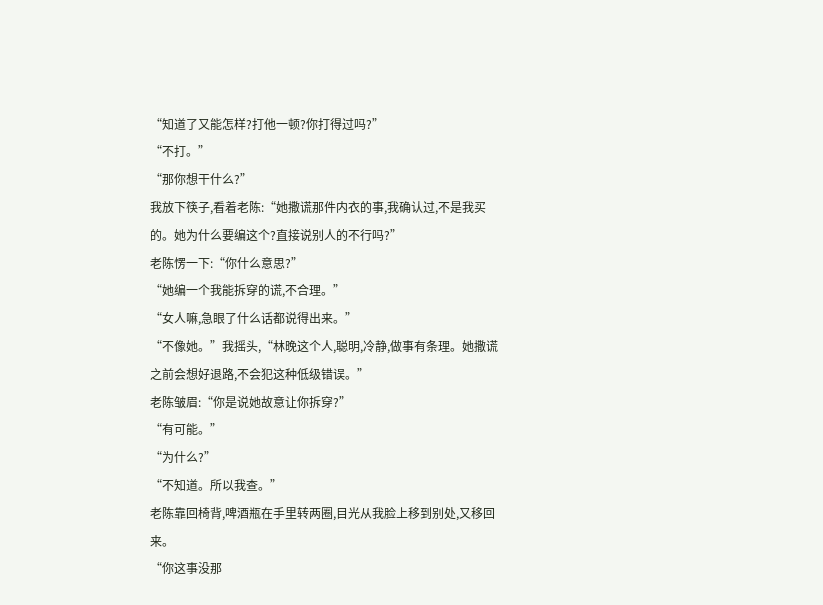“知道了又能怎样?打他一顿?你打得过吗?”
“不打。”
“那你想干什么?”
我放下筷子,看着老陈:“她撒谎那件内衣的事,我确认过,不是我买的。她为什么要编这个?直接说别人的不行吗?”
老陈愣一下:“你什么意思?”
“她编一个我能拆穿的谎,不合理。”
“女人嘛,急眼了什么话都说得出来。”
“不像她。”我摇头,“林晚这个人,聪明,冷静,做事有条理。她撒谎之前会想好退路,不会犯这种低级错误。”
老陈皱眉:“你是说她故意让你拆穿?”
“有可能。”
“为什么?”
“不知道。所以我查。”
老陈靠回椅背,啤酒瓶在手里转两圈,目光从我脸上移到别处,又移回来。
“你这事没那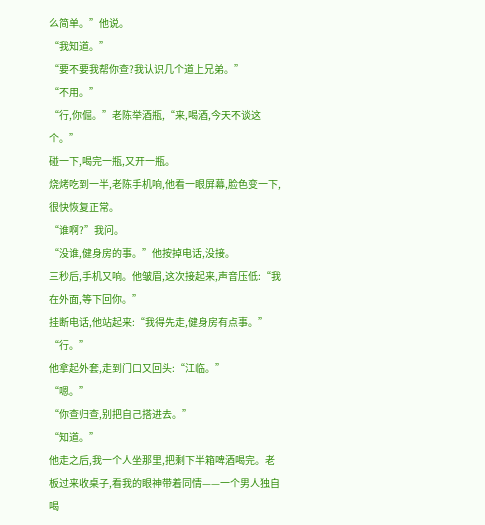么简单。”他说。
“我知道。”
“要不要我帮你查?我认识几个道上兄弟。”
“不用。”
“行,你倔。”老陈举酒瓶,“来,喝酒,今天不谈这个。”
碰一下,喝完一瓶,又开一瓶。
烧烤吃到一半,老陈手机响,他看一眼屏幕,脸色变一下,很快恢复正常。
“谁啊?”我问。
“没谁,健身房的事。”他按掉电话,没接。
三秒后,手机又响。他皱眉,这次接起来,声音压低:“我在外面,等下回你。”
挂断电话,他站起来:“我得先走,健身房有点事。”
“行。”
他拿起外套,走到门口又回头:“江临。”
“嗯。”
“你查归查,别把自己搭进去。”
“知道。”
他走之后,我一个人坐那里,把剩下半箱啤酒喝完。老板过来收桌子,看我的眼神带着同情——一个男人独自喝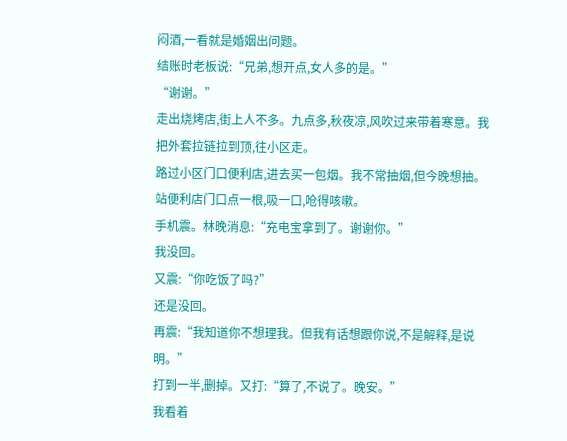闷酒,一看就是婚姻出问题。
结账时老板说:“兄弟,想开点,女人多的是。”
“谢谢。”
走出烧烤店,街上人不多。九点多,秋夜凉,风吹过来带着寒意。我把外套拉链拉到顶,往小区走。
路过小区门口便利店,进去买一包烟。我不常抽烟,但今晚想抽。站便利店门口点一根,吸一口,呛得咳嗽。
手机震。林晚消息:“充电宝拿到了。谢谢你。”
我没回。
又震:“你吃饭了吗?”
还是没回。
再震:“我知道你不想理我。但我有话想跟你说,不是解释,是说明。”
打到一半,删掉。又打:“算了,不说了。晚安。”
我看着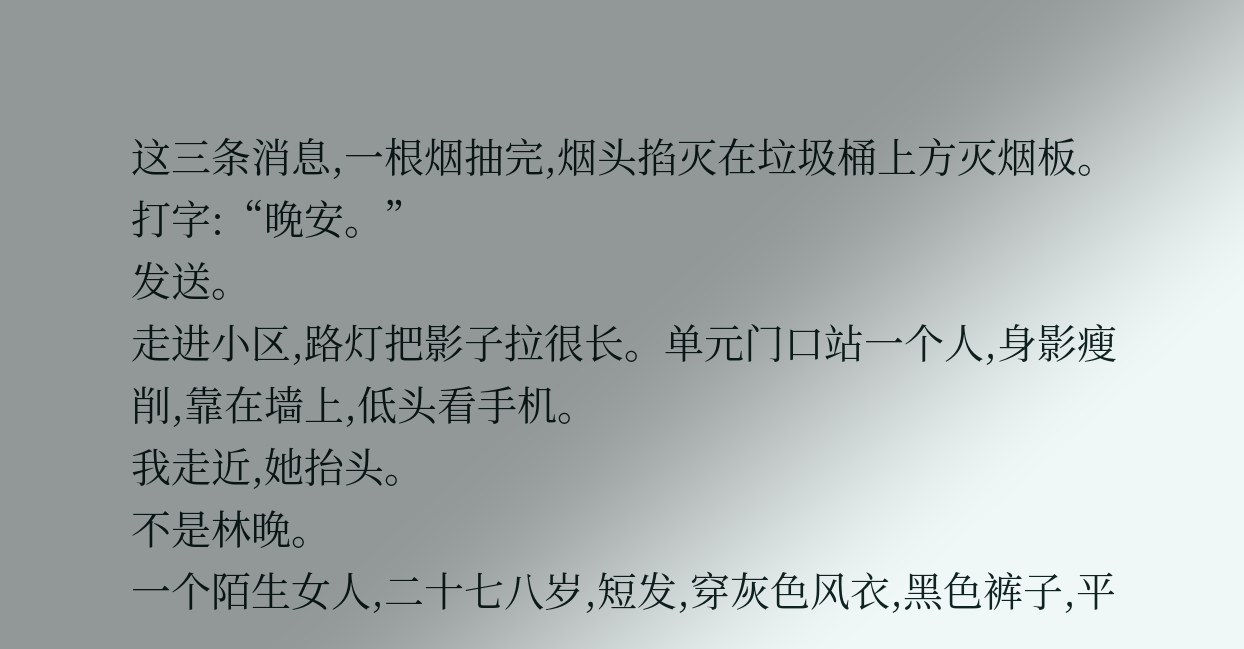这三条消息,一根烟抽完,烟头掐灭在垃圾桶上方灭烟板。
打字:“晚安。”
发送。
走进小区,路灯把影子拉很长。单元门口站一个人,身影瘦削,靠在墙上,低头看手机。
我走近,她抬头。
不是林晚。
一个陌生女人,二十七八岁,短发,穿灰色风衣,黑色裤子,平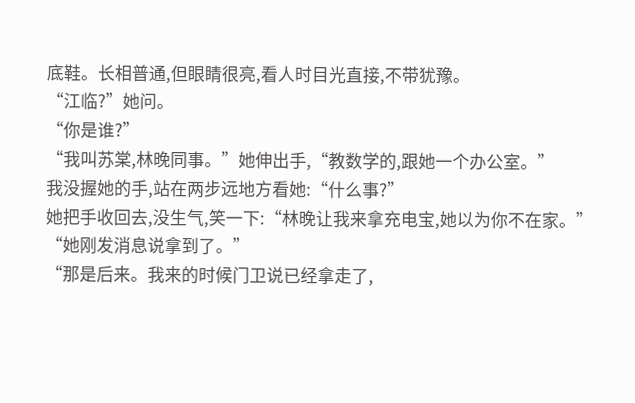底鞋。长相普通,但眼睛很亮,看人时目光直接,不带犹豫。
“江临?”她问。
“你是谁?”
“我叫苏棠,林晚同事。”她伸出手,“教数学的,跟她一个办公室。”
我没握她的手,站在两步远地方看她:“什么事?”
她把手收回去,没生气,笑一下:“林晚让我来拿充电宝,她以为你不在家。”
“她刚发消息说拿到了。”
“那是后来。我来的时候门卫说已经拿走了,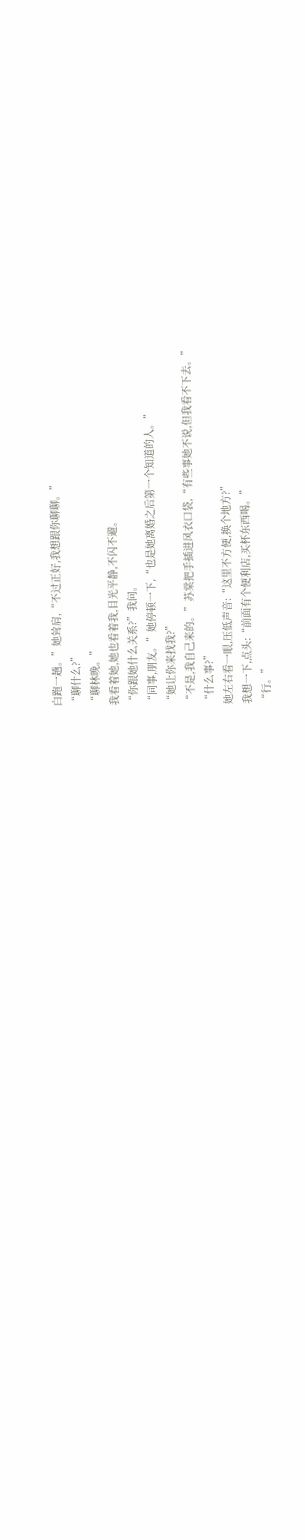白跑一趟。”她耸肩,“不过正好,我想跟你聊聊。”
“聊什么?”
“聊林晚。”
我看着她,她也看着我,目光平静,不闪不避。
“你跟她什么关系?”我问。
“同事,朋友。”她停顿一下,“也是她离婚之后第一个知道的人。”
“她让你来找我?”
“不是,我自己来的。”苏棠把手插进风衣口袋,“有些事她不说,但我看不下去。”
“什么事?”
她左右看一眼,压低声音:“这里不方便,换个地方?”
我想一下,点头:“前面有个便利店,买杯东西喝。”
“行。”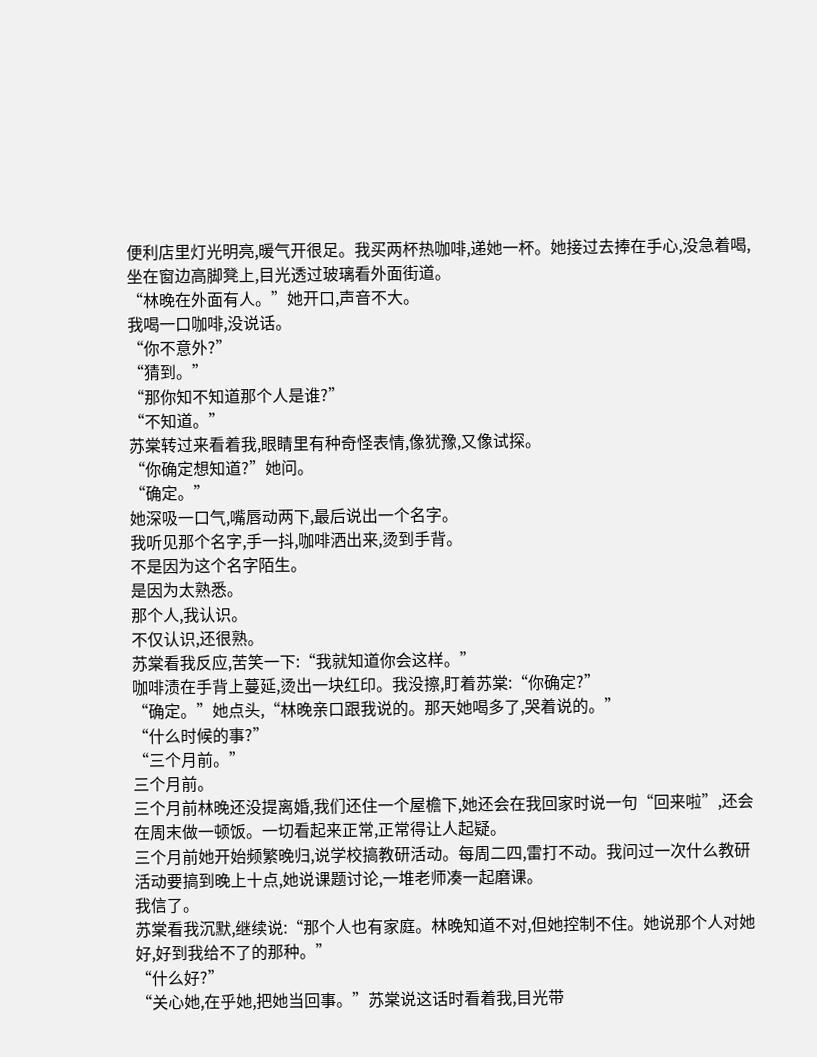便利店里灯光明亮,暖气开很足。我买两杯热咖啡,递她一杯。她接过去捧在手心,没急着喝,坐在窗边高脚凳上,目光透过玻璃看外面街道。
“林晚在外面有人。”她开口,声音不大。
我喝一口咖啡,没说话。
“你不意外?”
“猜到。”
“那你知不知道那个人是谁?”
“不知道。”
苏棠转过来看着我,眼睛里有种奇怪表情,像犹豫,又像试探。
“你确定想知道?”她问。
“确定。”
她深吸一口气,嘴唇动两下,最后说出一个名字。
我听见那个名字,手一抖,咖啡洒出来,烫到手背。
不是因为这个名字陌生。
是因为太熟悉。
那个人,我认识。
不仅认识,还很熟。
苏棠看我反应,苦笑一下:“我就知道你会这样。”
咖啡渍在手背上蔓延,烫出一块红印。我没擦,盯着苏棠:“你确定?”
“确定。”她点头,“林晚亲口跟我说的。那天她喝多了,哭着说的。”
“什么时候的事?”
“三个月前。”
三个月前。
三个月前林晚还没提离婚,我们还住一个屋檐下,她还会在我回家时说一句“回来啦”,还会在周末做一顿饭。一切看起来正常,正常得让人起疑。
三个月前她开始频繁晚归,说学校搞教研活动。每周二四,雷打不动。我问过一次什么教研活动要搞到晚上十点,她说课题讨论,一堆老师凑一起磨课。
我信了。
苏棠看我沉默,继续说:“那个人也有家庭。林晚知道不对,但她控制不住。她说那个人对她好,好到我给不了的那种。”
“什么好?”
“关心她,在乎她,把她当回事。”苏棠说这话时看着我,目光带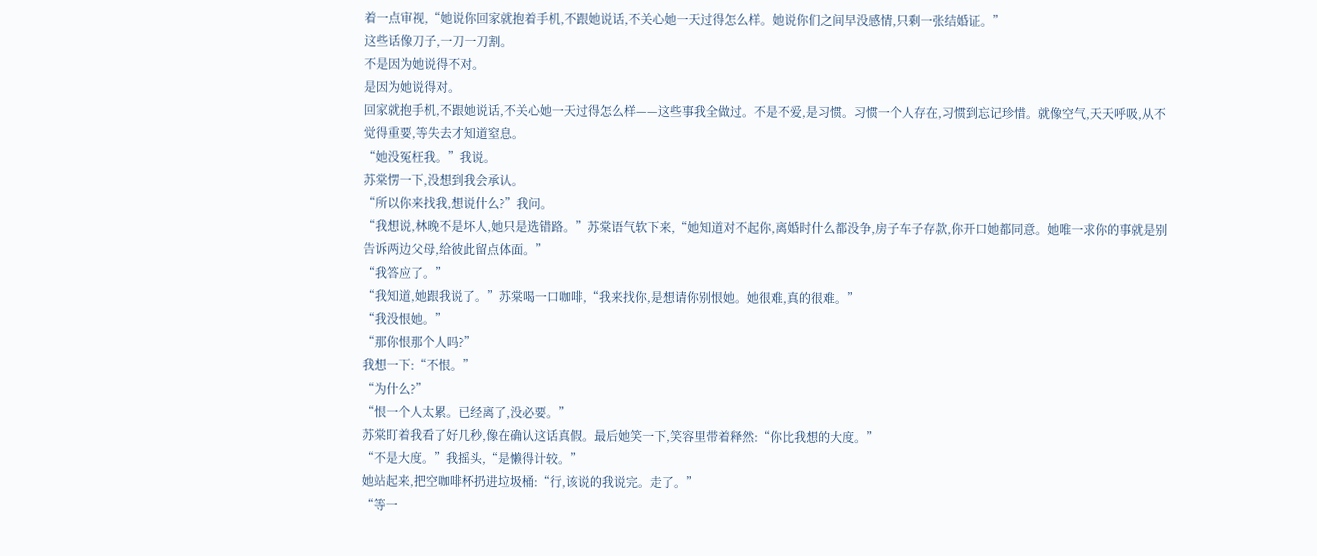着一点审视,“她说你回家就抱着手机,不跟她说话,不关心她一天过得怎么样。她说你们之间早没感情,只剩一张结婚证。”
这些话像刀子,一刀一刀割。
不是因为她说得不对。
是因为她说得对。
回家就抱手机,不跟她说话,不关心她一天过得怎么样——这些事我全做过。不是不爱,是习惯。习惯一个人存在,习惯到忘记珍惜。就像空气,天天呼吸,从不觉得重要,等失去才知道窒息。
“她没冤枉我。”我说。
苏棠愣一下,没想到我会承认。
“所以你来找我,想说什么?”我问。
“我想说,林晚不是坏人,她只是选错路。”苏棠语气软下来,“她知道对不起你,离婚时什么都没争,房子车子存款,你开口她都同意。她唯一求你的事就是别告诉两边父母,给彼此留点体面。”
“我答应了。”
“我知道,她跟我说了。”苏棠喝一口咖啡,“我来找你,是想请你别恨她。她很难,真的很难。”
“我没恨她。”
“那你恨那个人吗?”
我想一下:“不恨。”
“为什么?”
“恨一个人太累。已经离了,没必要。”
苏棠盯着我看了好几秒,像在确认这话真假。最后她笑一下,笑容里带着释然:“你比我想的大度。”
“不是大度。”我摇头,“是懒得计较。”
她站起来,把空咖啡杯扔进垃圾桶:“行,该说的我说完。走了。”
“等一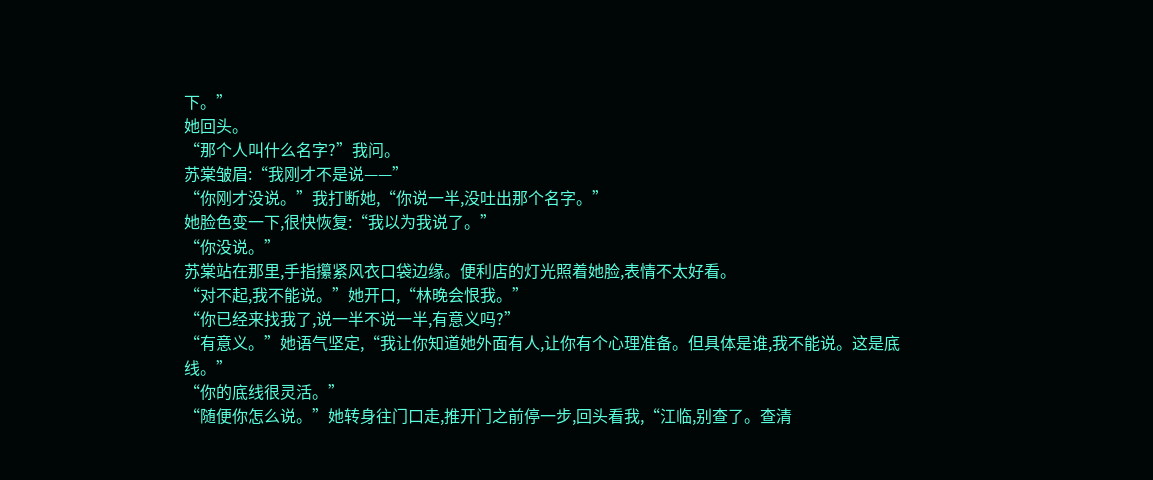下。”
她回头。
“那个人叫什么名字?”我问。
苏棠皱眉:“我刚才不是说——”
“你刚才没说。”我打断她,“你说一半,没吐出那个名字。”
她脸色变一下,很快恢复:“我以为我说了。”
“你没说。”
苏棠站在那里,手指攥紧风衣口袋边缘。便利店的灯光照着她脸,表情不太好看。
“对不起,我不能说。”她开口,“林晚会恨我。”
“你已经来找我了,说一半不说一半,有意义吗?”
“有意义。”她语气坚定,“我让你知道她外面有人,让你有个心理准备。但具体是谁,我不能说。这是底线。”
“你的底线很灵活。”
“随便你怎么说。”她转身往门口走,推开门之前停一步,回头看我,“江临,别查了。查清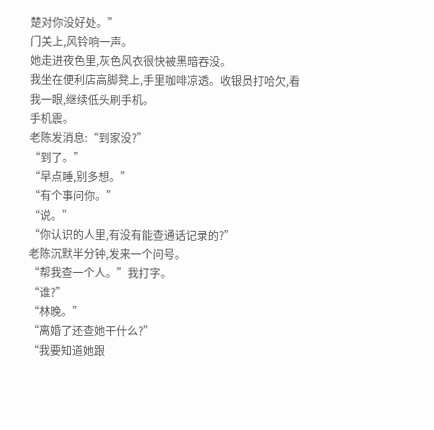楚对你没好处。”
门关上,风铃响一声。
她走进夜色里,灰色风衣很快被黑暗吞没。
我坐在便利店高脚凳上,手里咖啡凉透。收银员打哈欠,看我一眼,继续低头刷手机。
手机震。
老陈发消息:“到家没?”
“到了。”
“早点睡,别多想。”
“有个事问你。”
“说。”
“你认识的人里,有没有能查通话记录的?”
老陈沉默半分钟,发来一个问号。
“帮我查一个人。”我打字。
“谁?”
“林晚。”
“离婚了还查她干什么?”
“我要知道她跟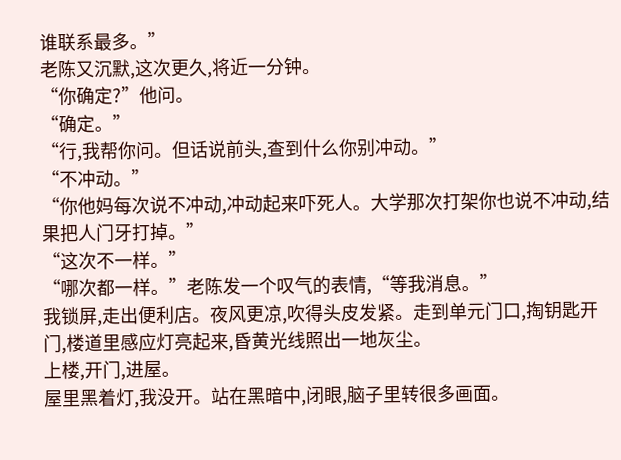谁联系最多。”
老陈又沉默,这次更久,将近一分钟。
“你确定?”他问。
“确定。”
“行,我帮你问。但话说前头,查到什么你别冲动。”
“不冲动。”
“你他妈每次说不冲动,冲动起来吓死人。大学那次打架你也说不冲动,结果把人门牙打掉。”
“这次不一样。”
“哪次都一样。”老陈发一个叹气的表情,“等我消息。”
我锁屏,走出便利店。夜风更凉,吹得头皮发紧。走到单元门口,掏钥匙开门,楼道里感应灯亮起来,昏黄光线照出一地灰尘。
上楼,开门,进屋。
屋里黑着灯,我没开。站在黑暗中,闭眼,脑子里转很多画面。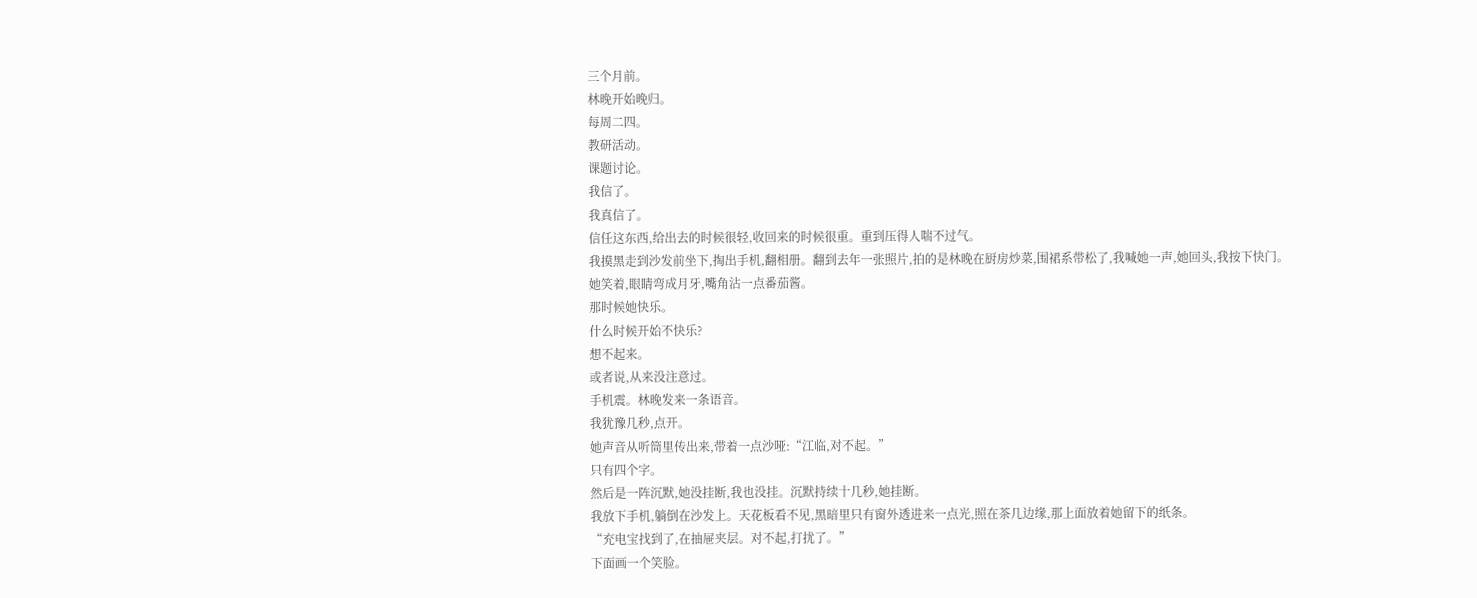三个月前。
林晚开始晚归。
每周二四。
教研活动。
课题讨论。
我信了。
我真信了。
信任这东西,给出去的时候很轻,收回来的时候很重。重到压得人喘不过气。
我摸黑走到沙发前坐下,掏出手机,翻相册。翻到去年一张照片,拍的是林晚在厨房炒菜,围裙系带松了,我喊她一声,她回头,我按下快门。
她笑着,眼睛弯成月牙,嘴角沾一点番茄酱。
那时候她快乐。
什么时候开始不快乐?
想不起来。
或者说,从来没注意过。
手机震。林晚发来一条语音。
我犹豫几秒,点开。
她声音从听筒里传出来,带着一点沙哑:“江临,对不起。”
只有四个字。
然后是一阵沉默,她没挂断,我也没挂。沉默持续十几秒,她挂断。
我放下手机,躺倒在沙发上。天花板看不见,黑暗里只有窗外透进来一点光,照在茶几边缘,那上面放着她留下的纸条。
“充电宝找到了,在抽屉夹层。对不起,打扰了。”
下面画一个笑脸。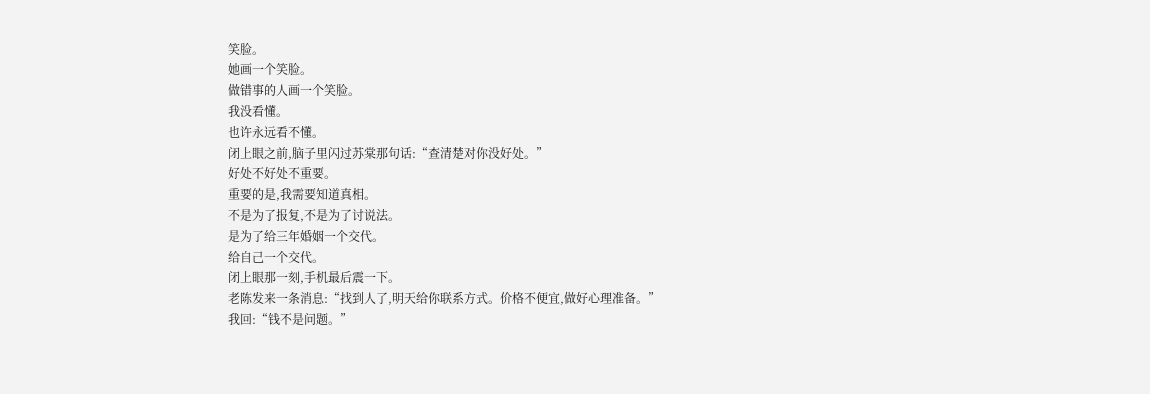笑脸。
她画一个笑脸。
做错事的人画一个笑脸。
我没看懂。
也许永远看不懂。
闭上眼之前,脑子里闪过苏棠那句话:“查清楚对你没好处。”
好处不好处不重要。
重要的是,我需要知道真相。
不是为了报复,不是为了讨说法。
是为了给三年婚姻一个交代。
给自己一个交代。
闭上眼那一刻,手机最后震一下。
老陈发来一条消息:“找到人了,明天给你联系方式。价格不便宜,做好心理准备。”
我回:“钱不是问题。”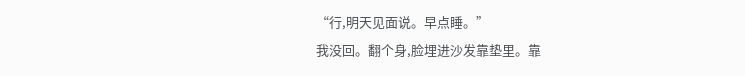“行,明天见面说。早点睡。”
我没回。翻个身,脸埋进沙发靠垫里。靠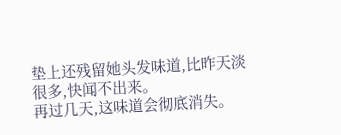垫上还残留她头发味道,比昨天淡很多,快闻不出来。
再过几天,这味道会彻底消失。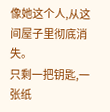像她这个人,从这间屋子里彻底消失。
只剩一把钥匙,一张纸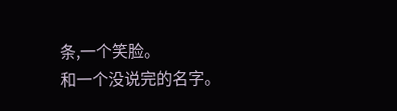条,一个笑脸。
和一个没说完的名字。